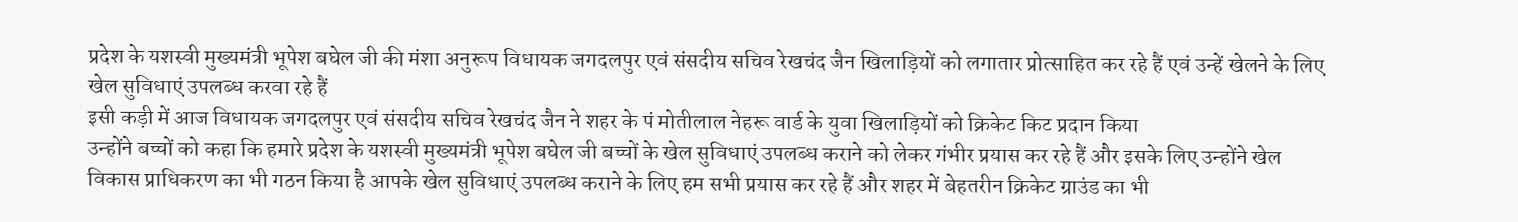प्रदेश के यशस्वी मुख्यमंत्री भूपेश बघेल जी की मंशा अनुरूप विधायक जगदलपुर एवं संसदीय सचिव रेखचंद जैन खिलाड़ियों को लगातार प्रोत्साहित कर रहे हैं एवं उन्हें खेलने के लिए खेल सुविधाएं उपलब्ध करवा रहे हैं
इसी कड़ी में आज विधायक जगदलपुर एवं संसदीय सचिव रेखचंद जैन ने शहर के पं मोतीलाल नेहरू वार्ड के युवा खिलाड़ियों को क्रिकेट किट प्रदान किया
उन्होंने बच्चों को कहा कि हमारे प्रदेश के यशस्वी मुख्यमंत्री भूपेश बघेल जी बच्चों के खेल सुविधाएं उपलब्ध कराने को लेकर गंभीर प्रयास कर रहे हैं और इसके लिए उन्होंने खेल विकास प्राधिकरण का भी गठन किया है आपके खेल सुविधाएं उपलब्ध कराने के लिए हम सभी प्रयास कर रहे हैं और शहर में बेहतरीन क्रिकेट ग्राउंड का भी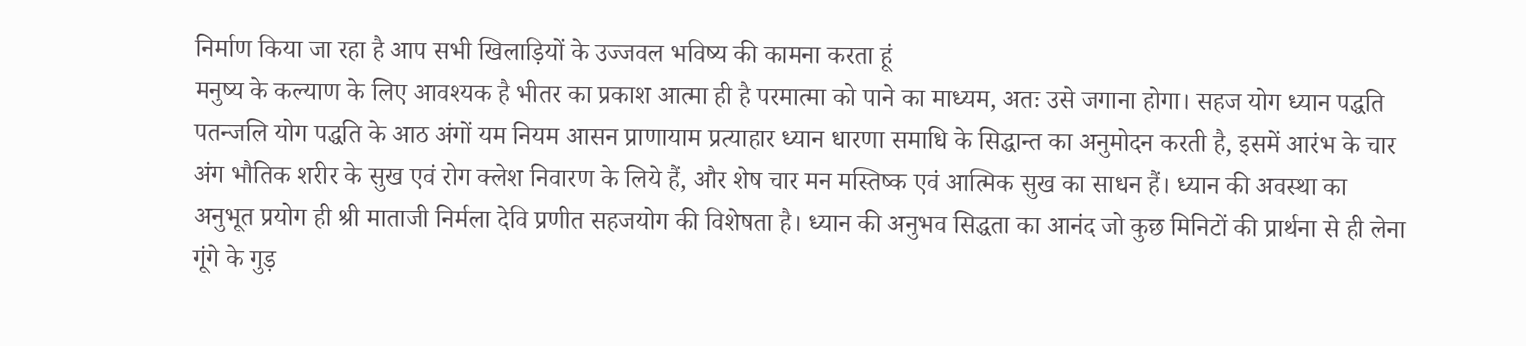निर्माण किया जा रहा है आप सभी खिलाड़ियों के उज्जवल भविष्य की कामना करता हूं
मनुष्य के कल्याण के लिए आवश्यक है भीतर का प्रकाश आत्मा ही है परमात्मा को पाने का माध्यम, अतः उसे जगाना होगा। सहज योग ध्यान पद्धति पतन्जलि योग पद्धति के आठ अंगों यम नियम आसन प्राणायाम प्रत्याहार ध्यान धारणा समाधि के सिद्धान्त का अनुमोदन करती है, इसमें आरंभ के चार अंग भौतिक शरीर के सुख एवं रोग क्लेश निवारण के लिये हैं, और शेष चार मन मस्तिष्क एवं आत्मिक सुख का साधन हैं। ध्यान की अवस्था का अनुभूत प्रयोग ही श्री माताजी निर्मला देवि प्रणीत सहजयोग की विशेषता है। ध्यान की अनुभव सिद्धता का आनंद जो कुछ मिनिटों की प्रार्थना से ही लेना गूंगे के गुड़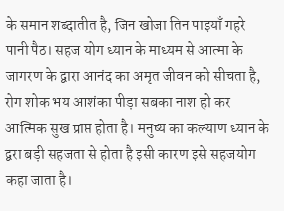के समान शब्दातीत है, जिन खोजा तिन पाइयाँ गहरे पानी पैठ। सहज योग ध्यान के माध्यम से आत्मा के जागरण के द्वारा आनंद का अमृत जीवन को सीचता है, रोग शोक भय आशंका पीड़ा सबका नाश हो कर आत्मिक सुख प्राप्त होता है। मनुष्य का कल्याण ध्यान के द्वरा बड़ी सहजता से होता है इसी कारण इसे सहजयोग कहा जाता है।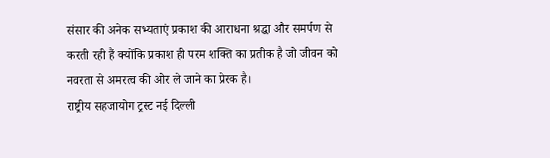संसार की अनेक सभ्यताएं प्रकाश की आराधना श्रद्धा और समर्पण से करती रही हैं क्योंकि प्रकाश ही परम शक्ति का प्रतीक है जो जीवन को नवरता से अमरत्व की ओर ले जाने का प्रेरक है।
राष्ट्रीय सहजायोग ट्रस्ट नई दिल्ली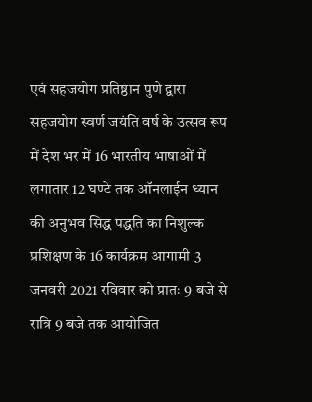एवं सहजयोग प्रतिष्ठान पुणे द्वारा सहजयोग स्वर्ण जयंति वर्ष के उत्सव रूप में देश भर में 16 भारतीय भाषाओं में लगातार 12 घण्टे तक ऑनलाईन ध्यान की अनुभव सिद्ध पद्धति का निशुल्क प्रशिक्षण के 16 कार्यक्रम आगामी 3 जनवरी 2021 रविवार को प्रातः 9 बजे से रात्रि 9 बजे तक आयोजित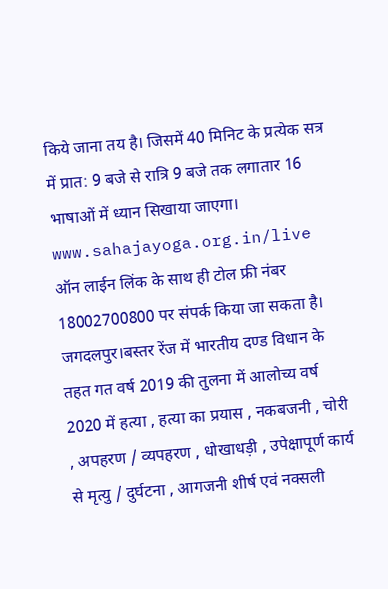किये जाना तय है। जिसमें 40 मिनिट के प्रत्येक सत्र में प्रात: 9 बजे से रात्रि 9 बजे तक लगातार 16 भाषाओं में ध्यान सिखाया जाएगा। www.sahajayoga.org.in/live ऑन लाईन लिंक के साथ ही टोल फ्री नंबर 18002700800 पर संपर्क किया जा सकता है।
जगदलपुर।बस्तर रेंज में भारतीय दण्ड विधान के तहत गत वर्ष 2019 की तुलना में आलोच्य वर्ष 2020 में हत्या , हत्या का प्रयास , नकबजनी , चोरी , अपहरण / व्यपहरण , धोखाधड़ी , उपेक्षापूर्ण कार्य से मृत्यु / दुर्घटना , आगजनी शीर्ष एवं नक्सली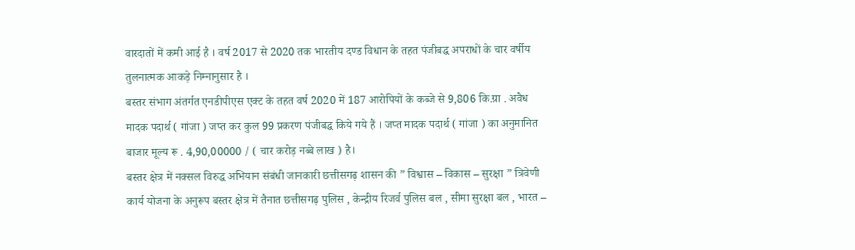वारदातों में कमी आई है । वर्ष 2017 से 2020 तक भारतीय दण्ड विधान के तहत पंजीबद्ध अपराधों के चार वर्षीय तुलनात्मक आकड़े निम्नानुसार है ।
बस्तर संभाग अंतर्गत एनडीपीएस एक्ट के तहत वर्ष 2020 में 187 आरोपियों के कब्जे से 9,806 कि.ग्रा . अवैध मादक पदार्थ ( गांजा ) जप्त कर कुल 99 प्रकरण पंजीबद्ध किये गये हैं । जप्त मादक पदार्थ ( गांजा ) का अनुमानित बाजार मूल्य रू . 4,90,00000 / ( चार करोड़ नब्बे लाख ) है।
बस्तर क्षेत्र में नक्सल विरुद्ध अभियान संबंधी जानकारी छत्तीसगढ़ शासन की ” विश्वास – विकास – सुरक्षा ” त्रिवेणी कार्य योजना के अनुरूप बस्तर क्षेत्र में तैनात छत्तीसगढ़ पुलिस , केन्द्रीय रिजर्व पुलिस बल , सीमा सुरक्षा बल , भारत –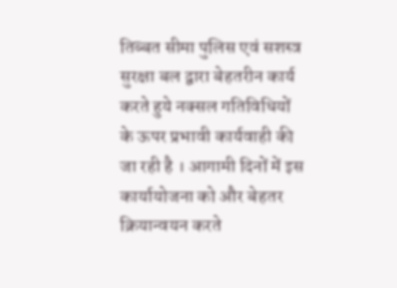तिब्बत सीमा पुलिस एवं सशस्त्र सुरक्षा बल द्वारा बेहतरीन कार्य करते हुये नक्सल गतिविधियों के ऊपर प्रभावी कार्यवाही की जा रही है । आगामी दिनों में इस कार्यायोजना को और बेहतर क्रियान्वयन करते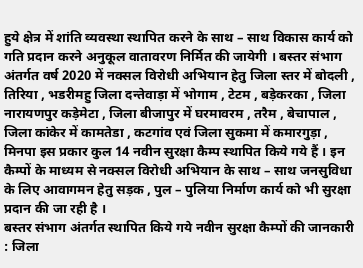हुये क्षेत्र में शांति व्यवस्था स्थापित करने के साथ – साथ विकास कार्य को गति प्रदान करने अनुकूल वातावरण निर्मित की जायेगी । बस्तर संभाग अंतर्गत वर्ष 2020 में नक्सल विरोधी अभियान हेतु जिला स्तर में बोदली , तिरिया , भडरीमहु जिला दन्तेवाड़ा में भोगाम , टेटम , बड़ेकरका , जिला नारायणपुर कड़ेमेटा , जिला बीजापुर में घरमावरम , तरैम , बेचापाल , जिला कांकेर में कामतेडा , कटगांव एवं जिला सुकमा में कमारगुड़ा , मिनपा इस प्रकार कुल 14 नवीन सुरक्षा कैम्प स्थापित किये गये हैं । इन कैम्पों के माध्यम से नक्सल विरोधी अभियान के साथ – साथ जनसुविधा के लिए आवागमन हेतु सड़क , पुल – पुलिया निर्माण कार्य को भी सुरक्षा प्रदान की जा रही है ।
बस्तर संभाग अंतर्गत स्थापित किये गये नवीन सुरक्षा कैम्पों की जानकारी : जिला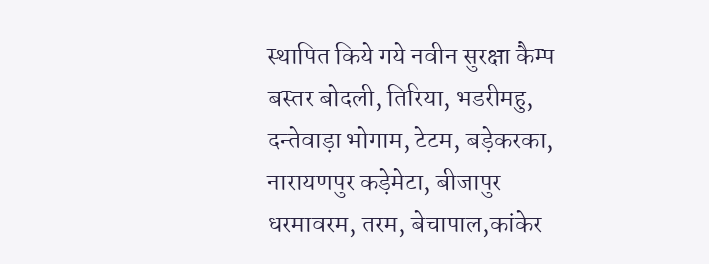स्थापित किये गये नवीन सुरक्षा कैम्प बस्तर बोदली, तिरिया, भडरीमहु, दन्तेवाड़ा भोगाम, टेटम, बड़ेकरका, नारायणपुर कड़ेमेटा, बीजापुर धरमावरम, तरम, बेचापाल,कांकेर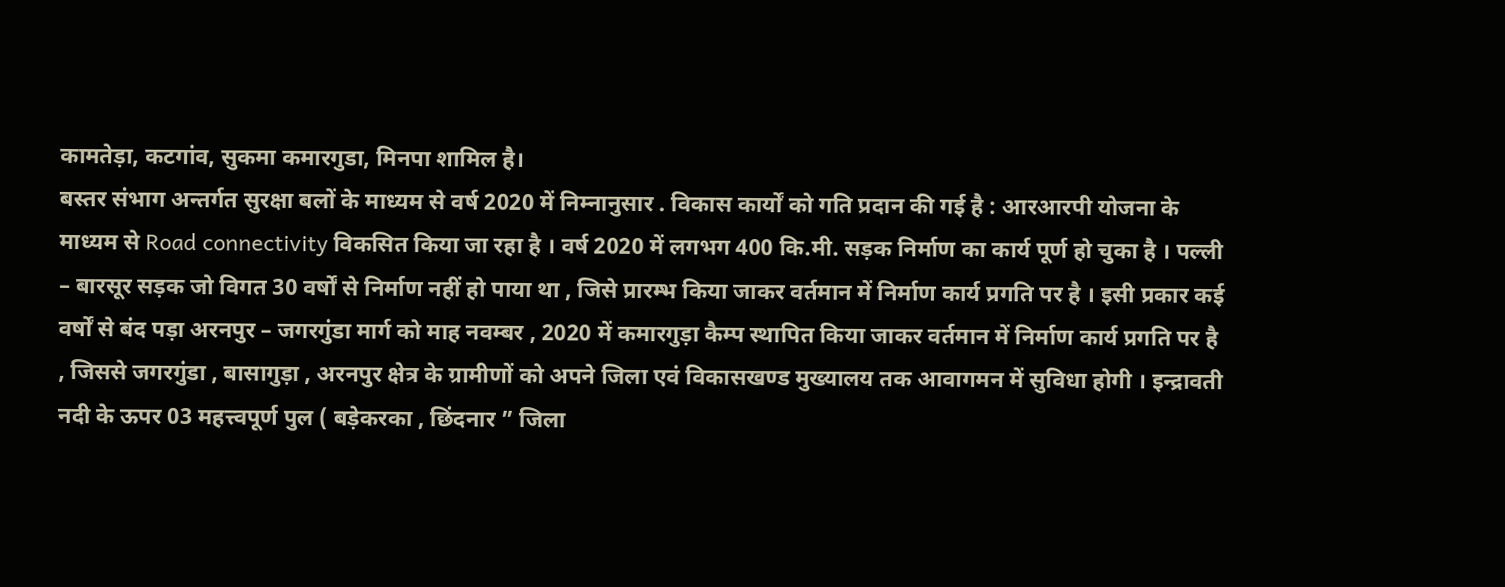कामतेड़ा, कटगांव, सुकमा कमारगुडा, मिनपा शामिल है।
बस्तर संभाग अन्तर्गत सुरक्षा बलों के माध्यम से वर्ष 2020 में निम्नानुसार . विकास कार्यों को गति प्रदान की गई है : आरआरपी योजना के माध्यम से Road connectivity विकसित किया जा रहा है । वर्ष 2020 में लगभग 400 कि.मी. सड़क निर्माण का कार्य पूर्ण हो चुका है । पल्ली – बारसूर सड़क जो विगत 30 वर्षों से निर्माण नहीं हो पाया था , जिसे प्रारम्भ किया जाकर वर्तमान में निर्माण कार्य प्रगति पर है । इसी प्रकार कई वर्षों से बंद पड़ा अरनपुर – जगरगुंडा मार्ग को माह नवम्बर , 2020 में कमारगुड़ा कैम्प स्थापित किया जाकर वर्तमान में निर्माण कार्य प्रगति पर है , जिससे जगरगुंडा , बासागुड़ा , अरनपुर क्षेत्र के ग्रामीणों को अपने जिला एवं विकासखण्ड मुख्यालय तक आवागमन में सुविधा होगी । इन्द्रावती नदी के ऊपर 03 महत्त्वपूर्ण पुल ( बड़ेकरका , छिंदनार ” जिला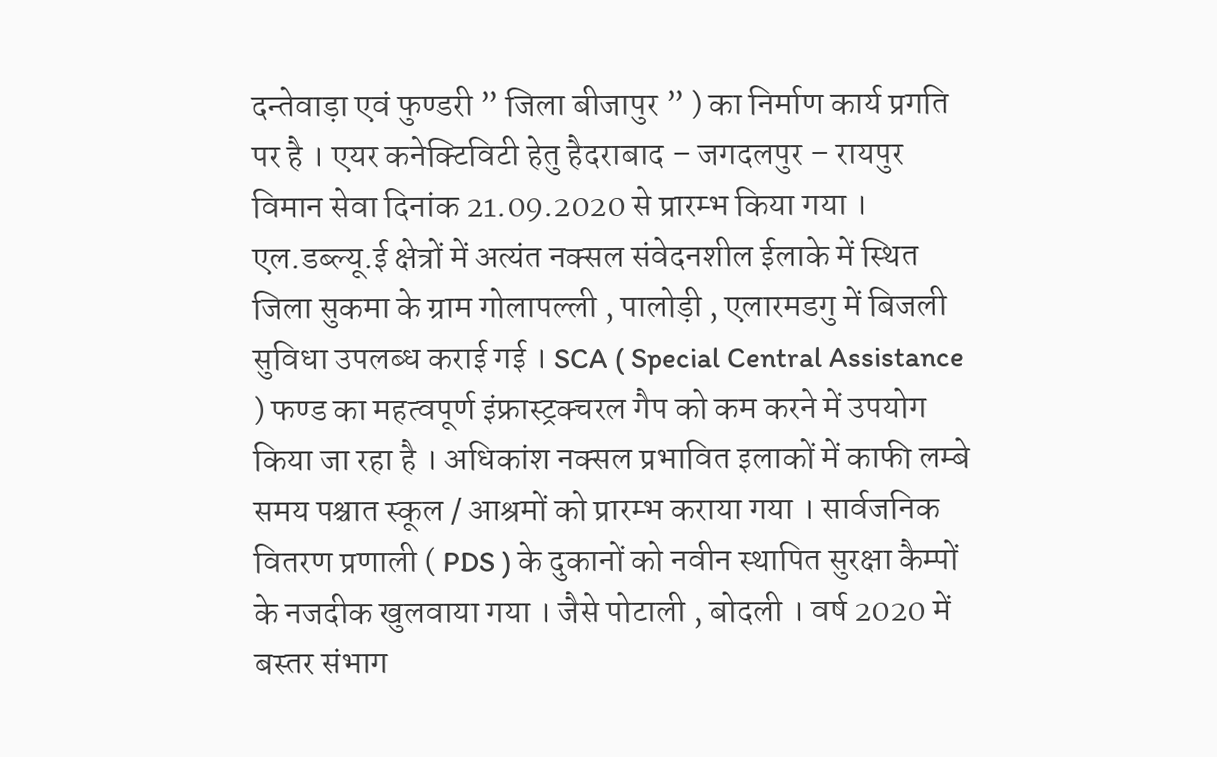दन्तेवाड़ा एवं फुण्डरी ” जिला बीजापुर ” ) का निर्माण कार्य प्रगति पर है । एयर कनेक्टिविटी हेतु हैदराबाद – जगदलपुर – रायपुर विमान सेवा दिनांक 21.09.2020 से प्रारम्भ किया गया । एल.डब्ल्यू.ई क्षेत्रों में अत्यंत नक्सल संवेदनशील ईलाके में स्थित जिला सुकमा के ग्राम गोलापल्ली , पालोड़ी , एलारमडगु में बिजली सुविधा उपलब्ध कराई गई । SCA ( Special Central Assistance ) फण्ड का महत्वपूर्ण इंफ्रास्ट्रक्चरल गैप को कम करने में उपयोग किया जा रहा है । अधिकांश नक्सल प्रभावित इलाकों में काफी लम्बे समय पश्चात स्कूल / आश्रमों को प्रारम्भ कराया गया । सार्वजनिक वितरण प्रणाली ( PDS ) के दुकानों को नवीन स्थापित सुरक्षा कैम्पों के नजदीक खुलवाया गया । जैसे पोटाली , बोदली । वर्ष 2020 में बस्तर संभाग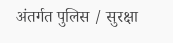अंतर्गत पुलिस / सुरक्षा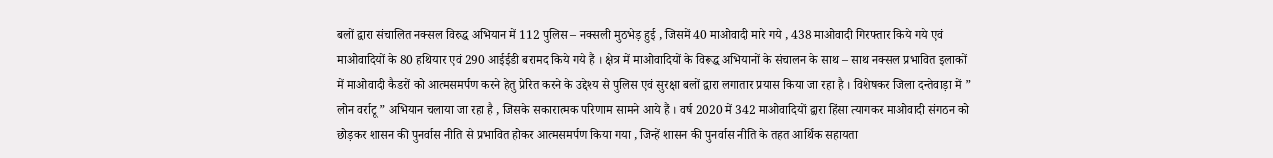बलों द्वारा संचालित नक्सल विरुद्ध अभियान में 112 पुलिस – नक्सली मुठभेड़ हुई , जिसमें 40 माओवादी मारे गये , 438 माओवादी गिरफ्तार किये गये एवं माओवादियों के 80 हथियार एवं 290 आईईडी बरामद किये गये हैं । क्षेत्र में माओवादियों के विरूद्ध अभियानों के संचालन के साथ – साथ नक्सल प्रभावित इलाकों में माओवादी कैडरों को आत्मसमर्पण करने हेतु प्रेरित करने के उद्देश्य से पुलिस एवं सुरक्षा बलों द्वारा लगातार प्रयास किया जा रहा है । विशेषकर जिला दन्तेवाड़ा में ” लोन वर्राटू ” अभियान चलाया जा रहा है , जिसके सकारात्मक परिणाम सामने आये हैं । वर्ष 2020 में 342 माओवादियों द्वारा हिंसा त्यागकर माओवादी संगठन को छोड़कर शासन की पुनर्वास नीति से प्रभावित होकर आत्मसमर्पण किया गया , जिन्हें शासन की पुनर्वास नीति के तहत आर्थिक सहायता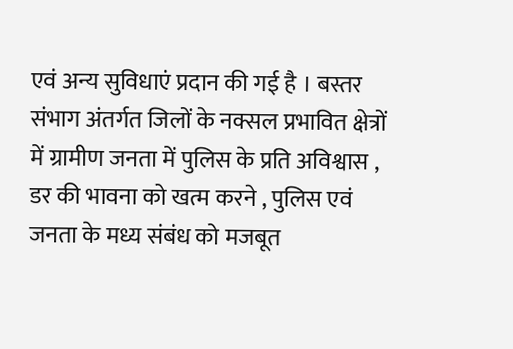एवं अन्य सुविधाएं प्रदान की गई है । बस्तर संभाग अंतर्गत जिलों के नक्सल प्रभावित क्षेत्रों में ग्रामीण जनता में पुलिस के प्रति अविश्वास , डर की भावना को खत्म करने , पुलिस एवं जनता के मध्य संबंध को मजबूत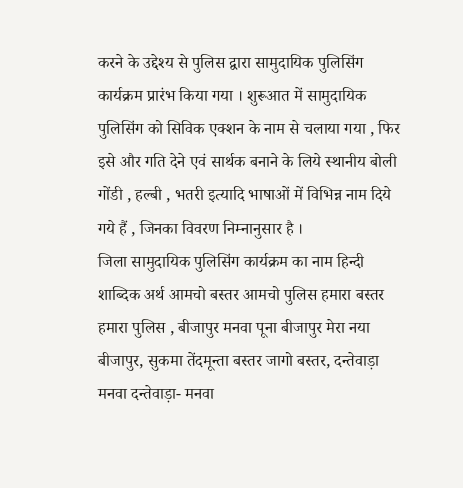करने के उद्देश्य से पुलिस द्वारा सामुदायिक पुलिसिंग कार्यक्रम प्रारंभ किया गया । शुरूआत में सामुदायिक पुलिसिंग को सिविक एक्शन के नाम से चलाया गया , फिर इसे और गति देने एवं सार्थक बनाने के लिये स्थानीय बोली गोंडी , हल्बी , भतरी इत्यादि भाषाओं में विभिन्न नाम दिये गये हैं , जिनका विवरण निम्नानुसार है ।
जिला सामुदायिक पुलिसिंग कार्यक्रम का नाम हिन्दी शाब्दिक अर्थ आमचो बस्तर आमचो पुलिस हमारा बस्तर हमारा पुलिस , बीजापुर मनवा पूना बीजापुर मेरा नया बीजापुर, सुकमा तेंदमून्ता बस्तर जागो बस्तर, दन्तेवाड़ा मनवा दन्तेवाड़ा- मनवा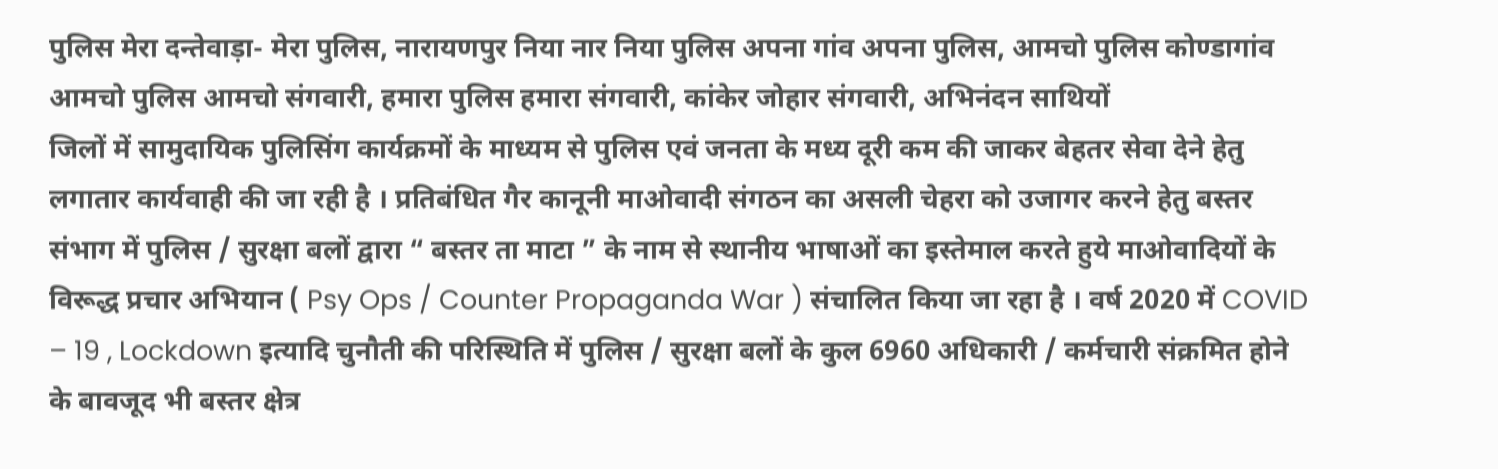पुलिस मेरा दन्तेवाड़ा- मेरा पुलिस, नारायणपुर निया नार निया पुलिस अपना गांव अपना पुलिस, आमचो पुलिस कोण्डागांव आमचो पुलिस आमचो संगवारी, हमारा पुलिस हमारा संगवारी, कांकेर जोहार संगवारी, अभिनंदन साथियों
जिलों में सामुदायिक पुलिसिंग कार्यक्रमों के माध्यम से पुलिस एवं जनता के मध्य दूरी कम की जाकर बेहतर सेवा देने हेतु लगातार कार्यवाही की जा रही है । प्रतिबंधित गैर कानूनी माओवादी संगठन का असली चेहरा को उजागर करने हेतु बस्तर संभाग में पुलिस / सुरक्षा बलों द्वारा “ बस्तर ता माटा ” के नाम से स्थानीय भाषाओं का इस्तेमाल करते हुये माओवादियों के विरूद्ध प्रचार अभियान ( Psy Ops / Counter Propaganda War ) संचालित किया जा रहा है । वर्ष 2020 में COVID – 19 , Lockdown इत्यादि चुनौती की परिस्थिति में पुलिस / सुरक्षा बलों के कुल 6960 अधिकारी / कर्मचारी संक्रमित होने के बावजूद भी बस्तर क्षेत्र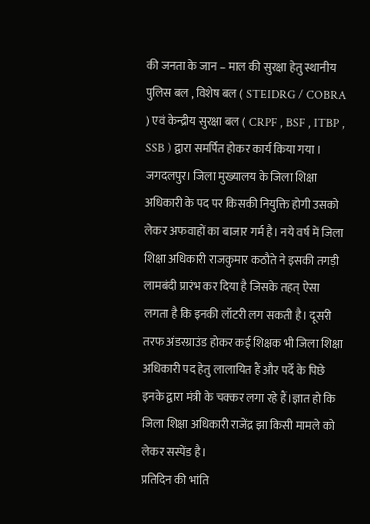की जनता के जान – माल की सुरक्षा हेतु स्थानीय पुलिस बल , विशेष बल ( STEIDRG / COBRA ) एवं केन्द्रीय सुरक्षा बल ( CRPF , BSF , ITBP , SSB ) द्वारा समर्पित होकर कार्य किया गया ।
जगदलपुर। जिला मुख्यालय के जिला शिक्षा अधिकारी के पद पर किसकी नियुक्ति होगी उसको लेकर अफवाहों का बाजार गर्म है। नये वर्ष में जिला शिक्षा अधिकारी राजकुमार कठौते ने इसकी तगड़ी लामबंदी प्रारंभ कर दिया है जिसके तहत् ऐसा लगता है कि इनकी लॉटरी लग सकती है। दूसरी तरफ अंडरग्राउंड होकर कई शिक्षक भी जिला शिक्षा अधिकारी पद हेतु लालायित हैं और पर्दे के पिछे इनके द्वारा मंत्री के चक्कर लगा रहे हैं।ज्ञात हो कि जिला शिक्षा अधिकारी राजेंद्र झा किसी मामले को लेकर सस्पेंड है।
प्रतिदिन की भांति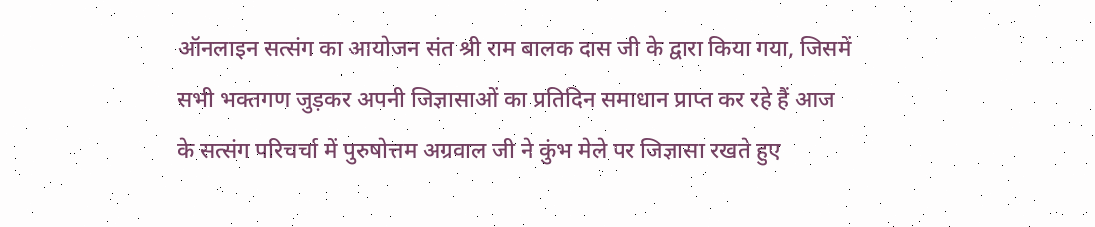ऑनलाइन सत्संग का आयोजन संत श्री राम बालक दास जी के द्वारा किया गया, जिसमें सभी भक्तगण जुड़कर अपनी जिज्ञासाओं का प्रतिदिन समाधान प्राप्त कर रहे हैं आज के सत्संग परिचर्चा में पुरुषोत्तम अग्रवाल जी ने कुंभ मेले पर जिज्ञासा रखते हुए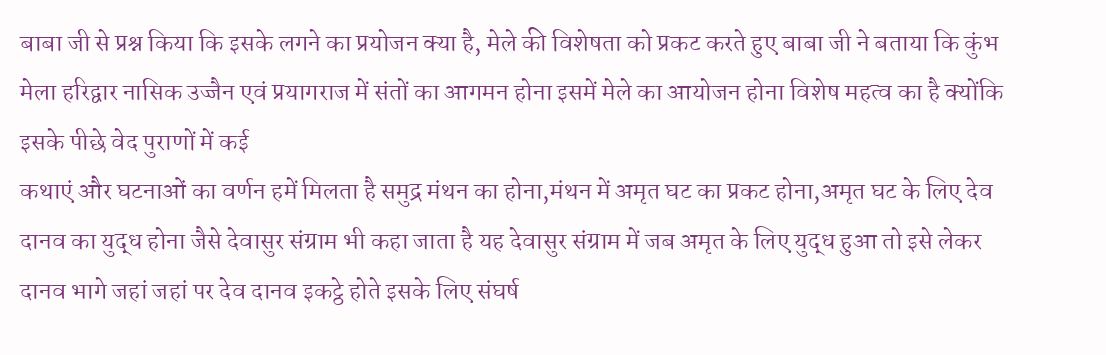बाबा जी से प्रश्न किया कि इसके लगने का प्रयोजन क्या है, मेले की विशेषता को प्रकट करते हुए बाबा जी ने बताया कि कुंभ मेला हरिद्वार नासिक उज्जैन एवं प्रयागराज में संतों का आगमन होना इसमें मेले का आयोजन होना विशेष महत्व का है क्योंकि इसके पीछे वेद पुराणों में कई
कथाएं और घटनाओं का वर्णन हमें मिलता है समुद्र मंथन का होना,मंथन में अमृत घट का प्रकट होना,अमृत घट के लिए देव दानव का युद्ध होना जैसे देवासुर संग्राम भी कहा जाता है यह देवासुर संग्राम में जब अमृत के लिए युद्ध हुआ तो इसे लेकर दानव भागे जहां जहां पर देव दानव इकट्ठे होते इसके लिए संघर्ष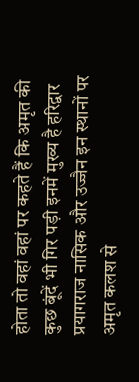होता तो वहां वहां पर कहते हैं कि अमृत की कुछ बूंदें भी गिर पड़ी इनमें मुख्य है हरिद्वार प्रयागराज नासिक और उज्जैन इन स्थानों पर अमृत कलश से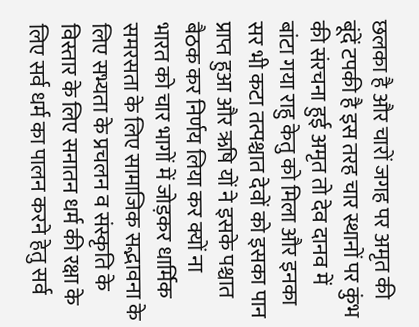छलका है और चारों जगह पर अमृत की बूंदें टपकी है इस तरह चार स्थानों पर कुंभ की संरचना हुई अमृत तो देव दानव में बांटा गया राहु केतु को मिला और इनका सर भी कटा तत्पश्चात देवों को इसका पान प्राप्त हुआ और ऋषि यों ने इसके पश्चात बैठक कर निर्णय लिया कर क्यों ना
भारत को चार भागों में जोड़कर धार्मिक समरसता के लिए सामाजिक सद्भावना के लिए सभ्यता के प्रचलन व संस्कृति के विस्तार के लिए सनातन धर्म की रक्षा के लिए सर्व धर्म का पालन करने हेतु सर्व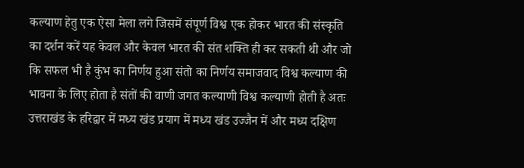कल्याण हेतु एक ऐसा मेला लगे जिसमें संपूर्ण विश्व एक होकर भारत की संस्कृति का दर्शन करें यह केवल और केवल भारत की संत शक्ति ही कर सकती थी और जो कि सफल भी है कुंभ का निर्णय हुआ संतो का निर्णय समाजवाद विश्व कल्याण की भावना के लिए होता है संतों की वाणी जगत कल्याणी विश्व कल्याणी होती है अतः उत्तराखंड के हरिद्वार में मध्य खंड प्रयाग में मध्य खंड उज्जैन में और मध्य दक्षिण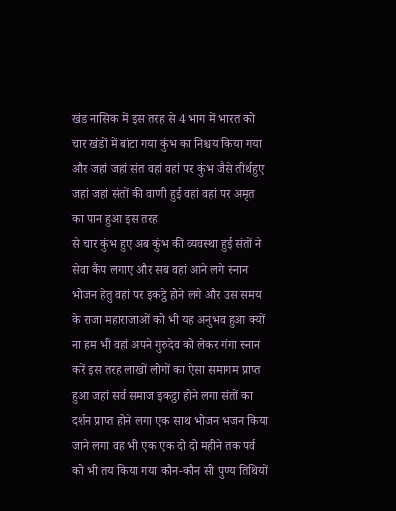खंड नासिक में इस तरह से 4 भाग में भारत को चार खंडों में बांटा गया कुंभ का निश्चय किया गया और जहां जहां संत वहां वहां पर कुंभ जैसे तीर्थहुए जहां जहां संतों की वाणी हुई वहां वहां पर अमृत का पान हुआ इस तरह
से चार कुंभ हुए अब कुंभ की व्यवस्था हुई संतों ने सेवा कैंप लगाए और सब वहां आने लगे स्नान भोजन हेतु वहां पर इकट्ठे होने लगे और उस समय के राजा महाराजाओं को भी यह अनुभव हुआ क्यों ना हम भी वहां अपने गुरुदेव को लेकर गंगा स्नान करें इस तरह लाखों लोगों का ऐसा समागम प्राप्त हुआ जहां सर्व समाज इकट्ठा होने लगा संतों का दर्शन प्राप्त होने लगा एक साथ भोजन भजन किया जाने लगा वह भी एक एक दो दो महीने तक पर्व को भी तय किया गया कौन-कौन सी पुण्य तिथियों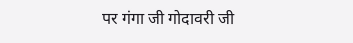पर गंगा जी गोदावरी जी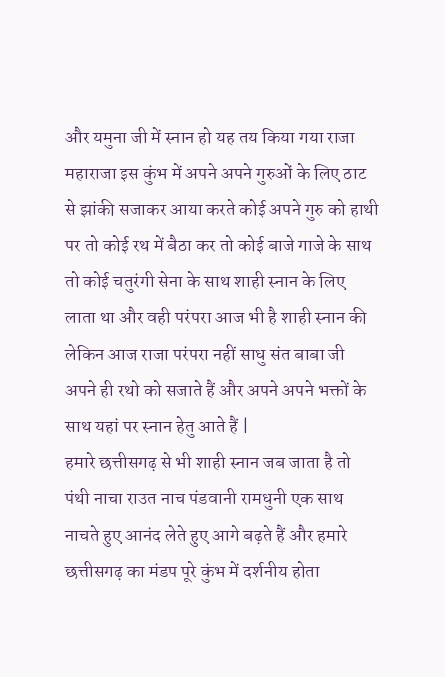और यमुना जी में स्नान हो यह तय किया गया राजा महाराजा इस कुंभ में अपने अपने गुरुओं के लिए ठाट से झांकी सजाकर आया करते कोई अपने गुरु को हाथी पर तो कोई रथ में बैठा कर तो कोई बाजे गाजे के साथ तो कोई चतुरंगी सेना के साथ शाही स्नान के लिए लाता था और वही परंपरा आज भी है शाही स्नान की लेकिन आज राजा परंपरा नहीं साधु संत बाबा जी अपने ही रथो को सजाते हैं और अपने अपने भक्तों के साथ यहां पर स्नान हेतु आते हैं |
हमारे छत्तीसगढ़ से भी शाही स्नान जब जाता है तो पंथी नाचा राउत नाच पंडवानी रामधुनी एक साथ नाचते हुए आनंद लेते हुए आगे बढ़ते हैं और हमारे छत्तीसगढ़ का मंडप पूरे कुंभ में दर्शनीय होता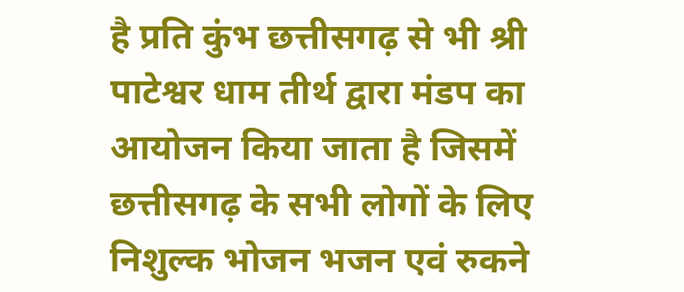है प्रति कुंभ छत्तीसगढ़ से भी श्री पाटेश्वर धाम तीर्थ द्वारा मंडप का आयोजन किया जाता है जिसमें छत्तीसगढ़ के सभी लोगों के लिए निशुल्क भोजन भजन एवं रुकने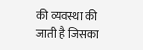की व्यवस्था की जाती है जिसका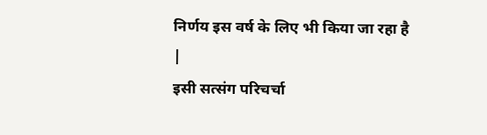निर्णय इस वर्ष के लिए भी किया जा रहा है |
इसी सत्संग परिचर्चा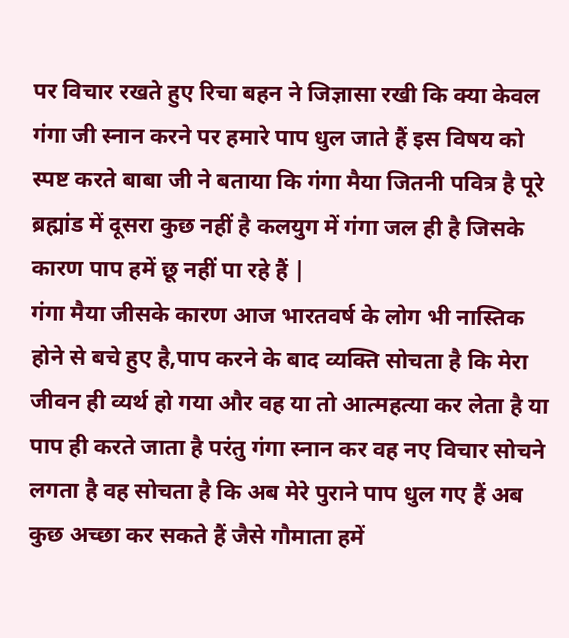पर विचार रखते हुए रिचा बहन ने जिज्ञासा रखी कि क्या केवल गंगा जी स्नान करने पर हमारे पाप धुल जाते हैं इस विषय को स्पष्ट करते बाबा जी ने बताया कि गंगा मैया जितनी पवित्र है पूरे ब्रह्मांड में दूसरा कुछ नहीं है कलयुग में गंगा जल ही है जिसके कारण पाप हमें छू नहीं पा रहे हैं |
गंगा मैया जीसके कारण आज भारतवर्ष के लोग भी नास्तिक होने से बचे हुए है,पाप करने के बाद व्यक्ति सोचता है कि मेरा जीवन ही व्यर्थ हो गया और वह या तो आत्महत्या कर लेता है या पाप ही करते जाता है परंतु गंगा स्नान कर वह नए विचार सोचने लगता है वह सोचता है कि अब मेरे पुराने पाप धुल गए हैं अब कुछ अच्छा कर सकते हैं जैसे गौमाता हमें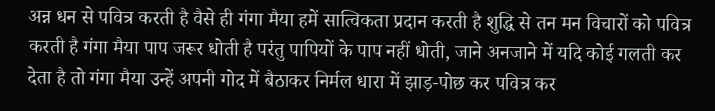अन्न धन से पवित्र करती है वैसे ही गंगा मैया हमें सात्विकता प्रदान करती है शुद्धि से तन मन विचारों को पवित्र करती है गंगा मैया पाप जरूर धोती है परंतु पापियों के पाप नहीं धोती, जाने अनजाने में यदि कोई गलती कर देता है तो गंगा मैया उन्हें अपनी गोद में बैठाकर निर्मल धारा में झाड़-पोछ कर पवित्र कर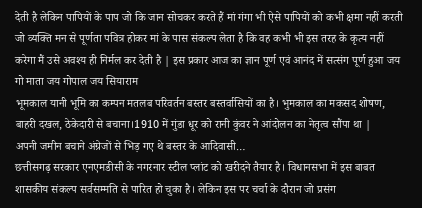देती है लेकिन पापियों के पाप जो कि जान सोचकर करते हैं मां गंगा भी ऐसे पापियों को कभी क्षमा नहीं करती जो व्यक्ति मन से पूर्णता पवित्र होकर मां के पास संकल्प लेता है कि वह कभी भी इस तरह के कृत्य नहीं करेगा मैं उसे अवश्य ही निर्मल कर देती है | इस प्रकार आज का ज्ञान पूर्ण एवं आनंद में सत्संग पूर्ण हुआ जय गो माता जय गोपाल जय सियाराम
भूमकाल यानी भूमि का कम्पन मतलब परिवर्तन बस्तर बस्तर्वासियों का है। भुमकाल का मकसद शोषण, बाहरी दखल, ठेकेदारी से बचाना।1910 में गुंडा धूर को रानी कुंवर ने आंदोलन का नेतृत्व सौंपा था |
अपनी जमीन बचाने अंग्रेजों से भिड़ गए थे बस्तर के आदिवासी…
छत्तीसगढ़ सरकार एनएमडीसी के नगरनार स्टील प्लांट को खरीदने तैयार है। विधानसभा में इस बाबत शासकीय संकल्प सर्वसम्मति से पारित हो चुका है। लेकिन इस पर चर्चा के दौरान जो प्रसंग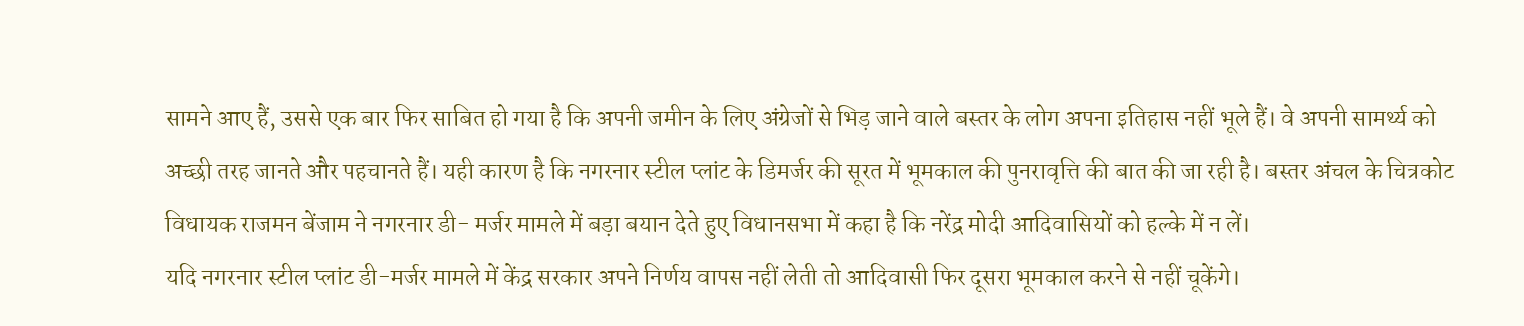सामने आए हैं, उससे एक बार फिर साबित हो गया है कि अपनी जमीन के लिए अंग्रेजों से भिड़ जाने वाले बस्तर के लोग अपना इतिहास नहीं भूले हैं। वे अपनी सामर्थ्य को अच्छी तरह जानते और पहचानते हैं। यही कारण है कि नगरनार स्टील प्लांट के डिमर्जर की सूरत में भूमकाल की पुनरावृत्ति की बात की जा रही है। बस्तर अंचल के चित्रकोट विधायक राजमन बेंजाम ने नगरनार डी- मर्जर मामले में बड़ा बयान देते हुए विधानसभा में कहा है कि नरेंद्र मोदी आदिवासियों को हल्के में न लें।
यदि नगरनार स्टील प्लांट डी-मर्जर मामले में केंद्र सरकार अपने निर्णय वापस नहीं लेती तो आदिवासी फिर दूसरा भूमकाल करने से नहीं चूकेंगे।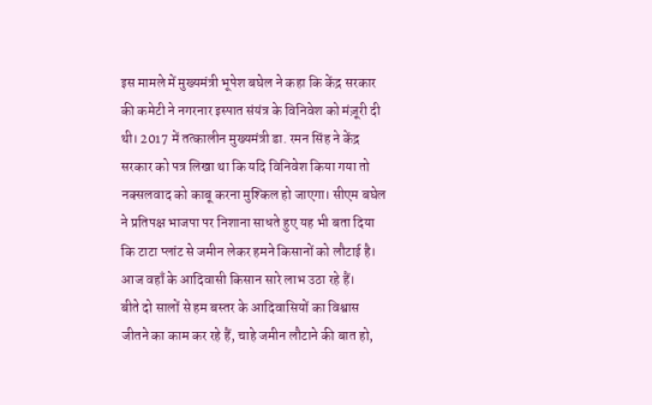इस मामले में मुख्यमंत्री भूपेश बघेल ने कहा कि केंद्र सरकार की कमेटी ने नगरनार इस्पात संयंत्र के विनिवेश को मंज़ूरी दी थी। 2017 में तत्कालीन मुख्यमंत्री डा. रमन सिंह ने केंद्र सरकार को पत्र लिखा था कि यदि विनिवेश किया गया तो नक्सलवाद को काबू करना मुश्किल हो जाएगा। सीएम बघेल ने प्रतिपक्ष भाजपा पर निशाना साधते हुए यह भी बता दिया कि टाटा प्लांट से जमीन लेकर हमने किसानों को लौटाई है। आज वहाँ के आदिवासी किसान सारे लाभ उठा रहे हैं।
बीते दो सालों से हम बस्तर के आदिवासियों का विश्वास जीतने का काम कर रहे हैं, चाहे जमीन लौटाने की बात हो,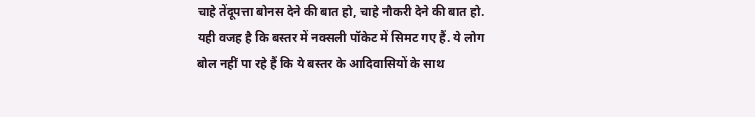चाहे तेंदूपत्ता बोनस देने की बात हो, चाहे नौकरी देने की बात हो. यही वजह है कि बस्तर में नक्सली पॉकेट में सिमट गए हैं. ये लोग बोल नहीं पा रहे हैं कि ये बस्तर के आदिवासियों के साथ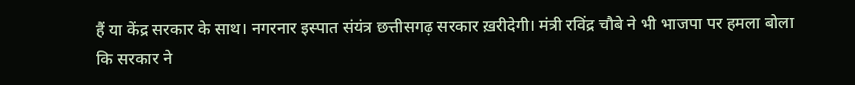हैं या केंद्र सरकार के साथ। नगरनार इस्पात संयंत्र छत्तीसगढ़ सरकार ख़रीदेगी। मंत्री रविंद्र चौबे ने भी भाजपा पर हमला बोला कि सरकार ने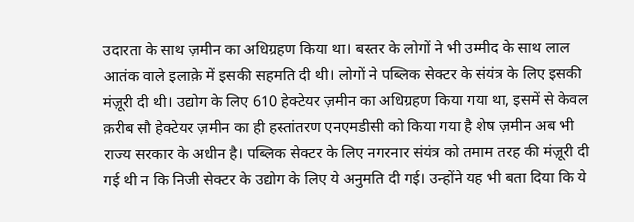उदारता के साथ ज़मीन का अधिग्रहण किया था। बस्तर के लोगों ने भी उम्मीद के साथ लाल आतंक वाले इलाक़े में इसकी सहमति दी थी। लोगों ने पब्लिक सेक्टर के संयंत्र के लिए इसकी मंज़ूरी दी थी। उद्योग के लिए 610 हेक्टेयर ज़मीन का अधिग्रहण किया गया था, इसमें से केवल क़रीब सौ हेक्टेयर ज़मीन का ही हस्तांतरण एनएमडीसी को किया गया है शेष ज़मीन अब भी राज्य सरकार के अधीन है। पब्लिक सेक्टर के लिए नगरनार संयंत्र को तमाम तरह की मंज़ूरी दी गई थी न कि निजी सेक्टर के उद्योग के लिए ये अनुमति दी गई। उन्होंने यह भी बता दिया कि ये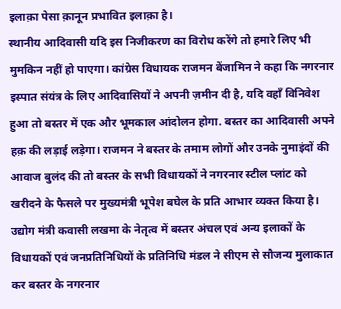इलाक़ा पेसा क़ानून प्रभावित इलाक़ा है।
स्थानीय आदिवासी यदि इस निजीकरण का विरोध करेंगे तो हमारे लिए भी मुमकिन नहीं हो पाएगा। कांग्रेस विधायक राजमन बेंजामिन ने कहा कि नगरनार इस्पात संयंत्र के लिए आदिवासियों ने अपनी ज़मीन दी है, यदि वहाँ विनिवेश हुआ तो बस्तर में एक और भूमकाल आंदोलन होगा. बस्तर का आदिवासी अपने हक़ की लड़ाई लड़ेगा। राजमन ने बस्तर के तमाम लोगों और उनके नुमाइंदों की आवाज बुलंद की तो बस्तर के सभी विधायकों ने नगरनार स्टील प्लांट को खरीदने के फैसले पर मुख्यमंत्री भूपेश बघेल के प्रति आभार व्यक्त किया है। उद्योग मंत्री कवासी लखमा के नेतृत्व में बस्तर अंचल एवं अन्य इलाकों के विधायकों एवं जनप्रतिनिधियों के प्रतिनिधि मंडल ने सीएम से सौजन्य मुलाकात कर बस्तर के नगरनार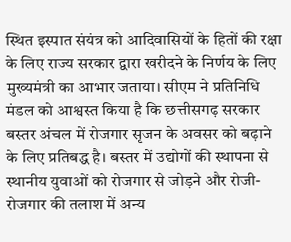स्थित इस्पात संयंत्र को आदिवासियों के हितों की रक्षा के लिए राज्य सरकार द्वारा खरीदने के निर्णय के लिए मुख्यमंत्री का आभार जताया। सीएम ने प्रतिनिधि मंडल को आश्वस्त किया है कि छत्तीसगढ़ सरकार बस्तर अंचल में रोजगार सृजन के अवसर को बढ़ाने के लिए प्रतिबद्ध है। बस्तर में उद्योगों की स्थापना से स्थानीय युवाओं को रोजगार से जोड़ने और रोजी-रोजगार की तलाश में अन्य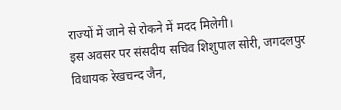राज्यों में जाने से रोकने में मदद मिलेगी।
इस अवसर पर संसदीय सचिव शिशुपाल सोरी, जगदलपुर विधायक रेखचन्द जैन,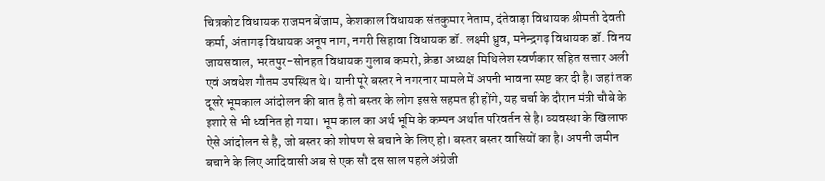चित्रकोट विधायक राजमन बेंजाम, केशकाल विधायक संतकुमार नेताम, दंतेवाड़ा विधायक श्रीमती देवती कर्मा, अंतागढ़ विधायक अनूप नाग, नगरी सिहावा विधायक डॉ. लक्ष्मी ध्रुव, मनेन्द्रगढ़ विधायक डॉ. विनय जायसवाल, भरतपुर-सोनहत विधायक गुलाब कमरो, क्रेडा अध्यक्ष मिथिलेश स्वर्णकार सहित सत्तार अली एवं अवधेश गौतम उपस्थित थे। यानी पूरे बस्तर ने नगरनार मामले में अपनी भावना स्पष्ट कर दी है। जहां तक दूसरे भूमकाल आंदोलन की बात है तो बस्तर के लोग इससे सहमत ही होंगे, यह चर्चा के दौरान मंत्री चौबे के इशारे से भी ध्वनित हो गया। भूम काल का अर्थ भूमि के कम्पन अर्थात परिवर्तन से है। व्यवस्था के खिलाफ ऐसे आंदोलन से है, जो बस्तर को शोषण से बचाने के लिए हो। बस्तर बस्तर वासियों का है। अपनी जमीन बचाने के लिए आदिवासी अब से एक सौ दस साल पहले अंग्रेजी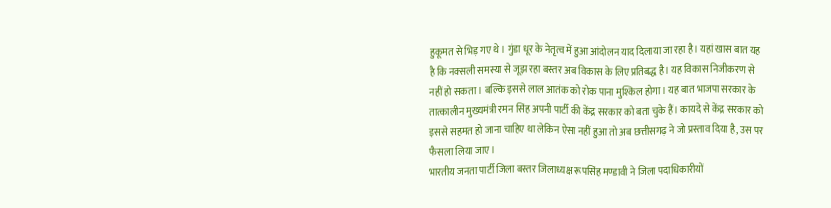हुकूमत से भिड़ गए थे। गुंडा धूर के नेतृत्व में हुआ आंदोलन याद दिलाया जा रहा है। यहां खास बात यह है कि नक्सली समस्या से जूझ रहा बस्तर अब विकास के लिए प्रतिबद्ध है। यह विकास निजीकरण से नहीं हो सकता। बल्कि इससे लाल आतंक को रोक पाना मुश्किल होगा। यह बात भाजपा सरकार के तात्कालीन मुख्यमंत्री रमन सिंह अपनी पार्टी की केंद्र सरकार को बता चुके हैं। कायदे से केंद्र सरकार को इससे सहमत हो जाना चाहिए था लेकिन ऐसा नहीं हुआ तो अब छत्तीसगढ़ ने जो प्रस्ताव दिया है, उस पर फैसला लिया जाए।
भारतीय जनता पार्टी जिला बस्तर जिलाध्यक्ष रूपसिंह मण्डावी ने जिला पदाधिकारीयों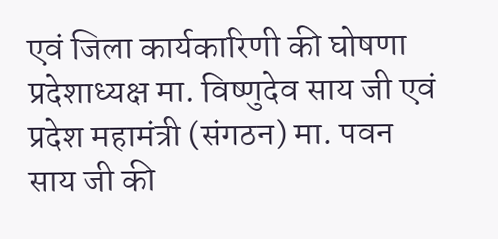एवं जिला कार्यकारिणी की घोषणा प्रदेशाध्यक्ष मा. विष्णुदेव साय जी एवं प्रदेश महामंत्री (संगठन) मा. पवन साय जी की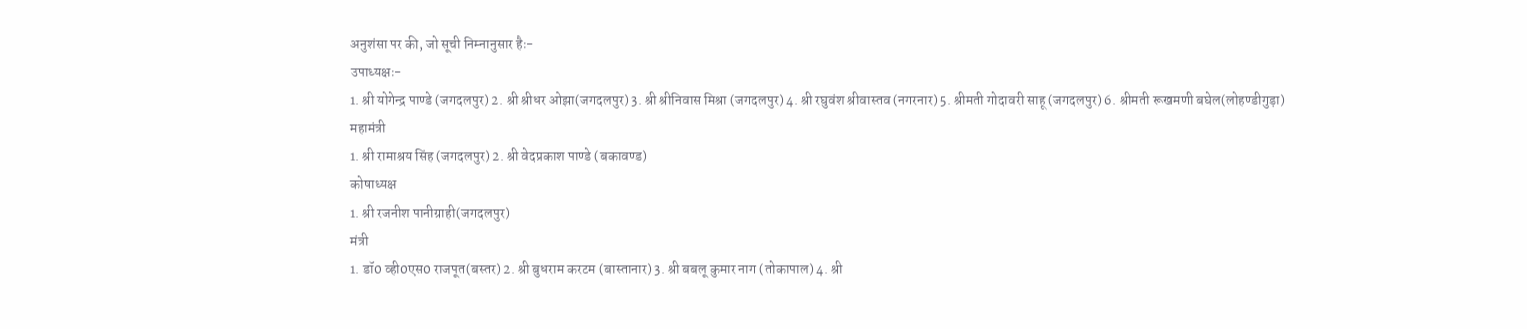अनुशंसा पर की, जो सूची निम्नानुसार हैः-
उपाध्यक्षः-
1. श्री योगेन्द्र पाण्डे (जगदलपुर) 2. श्री श्रीधर ओझा(जगदलपुर) 3. श्री श्रीनिवास मिश्रा (जगदलपुर) 4. श्री रघुवंश श्रीवास्तव (नगरनार) 5. श्रीमती गोदावरी साहू (जगदलपुर) 6. श्रीमती रूखमणी बघेल(लोहण्डीगुड़ा)
महामंत्री
1. श्री रामाश्रय सिंह (जगदलपुर) 2. श्री वेदप्रकाश पाण्डे (बकावण्ड)
कोषाध्यक्ष
1. श्री रजनीश पानीग्राही(जगदलपुर)
मंत्री
1. डॉ0 व्ही0एस0 राजपूत(बस्तर) 2. श्री बुधराम करटम (बास्तानार) 3. श्री बबलू कुमार नाग (तोकापाल) 4. श्री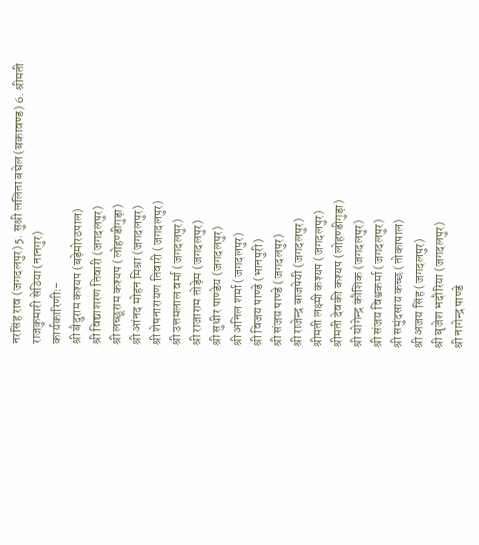नरसिंह राव (जगदलपुर) 5. सुश्री ललिता बघेल (बकावण्ड) 6. श्रीमती राजकुमारी सेठिया(नानगुर)
कार्यकारिणीः-
श्री बैदुराम कश्यप (बड़ेमोरठपाल)
श्री विद्याशरण तिवारी (जगदलपुर)
श्री लच्छूराम कश्यप (लोहण्डीगुड़ा)
श्री आंनद मोहन मिश्रा (जगदलपुर)
श्री शेषनारायण तिवारी (जगदलपुर)
श्री उत्तमलाल वर्मा (जगदलपुर)
श्री राजाराम तोड़ेम (जगदलपुर)
श्री सुधीर पाण्डेय (जगदलपुर)
श्री अनिल शर्मा (जगदलपुर)
श्री विजय पाण्डे (भानपुरी)
श्री संजय पाण्डे (जगदलपुर)
श्री राजेन्द्र बाजपेयी (जगदलपुर)
श्रीमती लक्ष्मी कश्यप (जगदलपुर)
श्रीमती देवकी कश्यप (लोहण्डीगुड़ा)
श्री योगेन्द्र कौशिक (जगदलपुर)
श्री संजय विश्वकर्मा (जगदलपुर)
श्री समुंदसाय कच्छ (तोकापाल)
श्री अजय सिंह (जगदलपुर)
श्री बृजेश भदौरिया (जगदलपुर)
श्री नागेन्द्र पाण्डे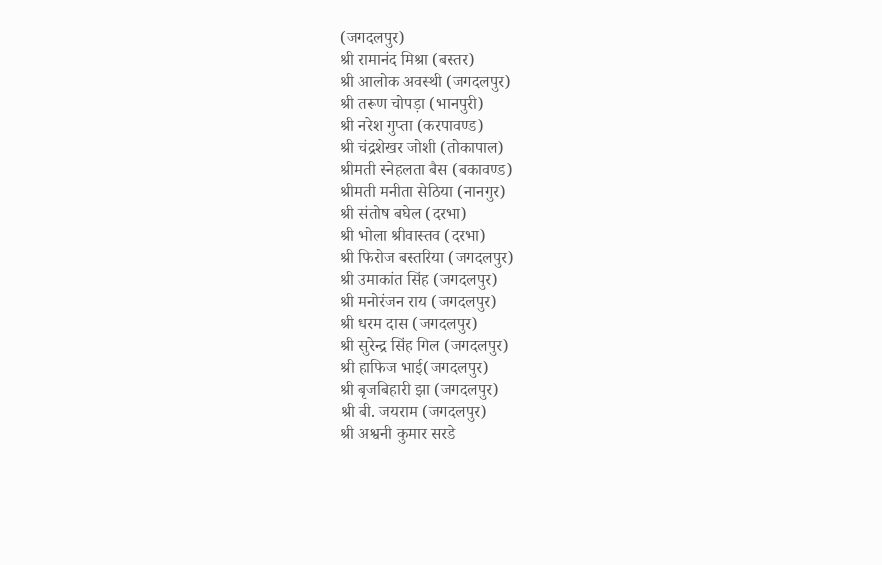(जगदलपुर)
श्री रामानंद मिश्रा (बस्तर)
श्री आलोक अवस्थी (जगदलपुर)
श्री तरूण चोपड़ा (भानपुरी)
श्री नरेश गुप्ता (करपावण्ड)
श्री चंद्रशेखर जोशी (तोकापाल)
श्रीमती स्नेहलता बैस (बकावण्ड)
श्रीमती मनीता सेठिया (नानगुर)
श्री संतोष बघेल (दरभा)
श्री भोला श्रीवास्तव (दरभा)
श्री फिरोज बस्तरिया (जगदलपुर)
श्री उमाकांत सिंह (जगदलपुर)
श्री मनोरंजन राय (जगदलपुर)
श्री धरम दास (जगदलपुर)
श्री सुरेन्द्र सिंह गिल (जगदलपुर)
श्री हाफिज भाई(जगदलपुर)
श्री बृजबिहारी झा (जगदलपुर)
श्री बी. जयराम (जगदलपुर)
श्री अश्वनी कुमार सरडे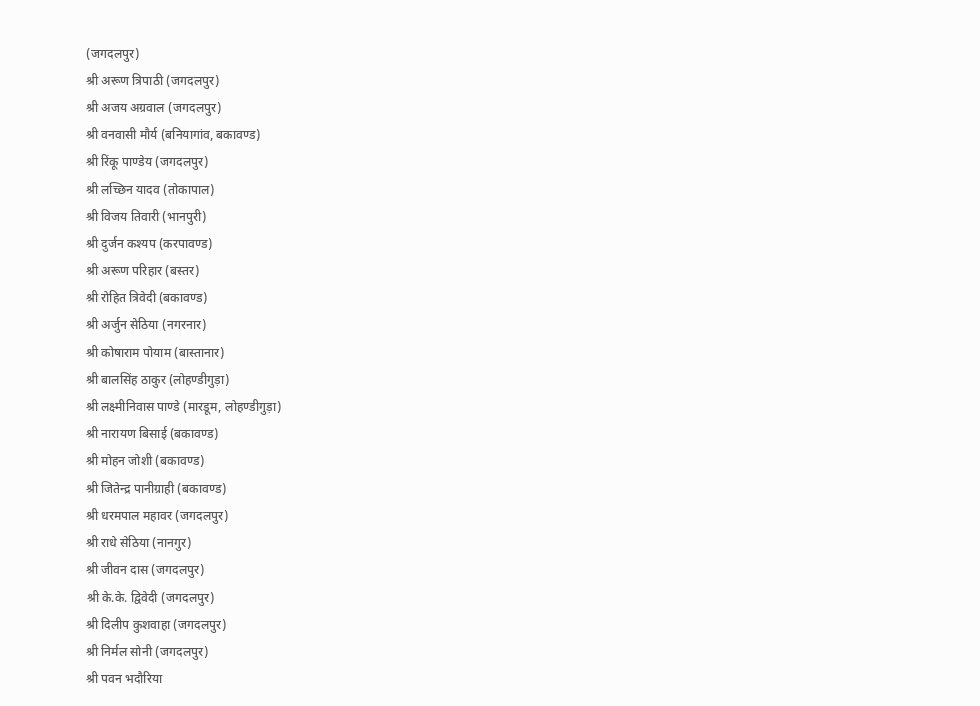(जगदलपुर)
श्री अरूण त्रिपाठी (जगदलपुर)
श्री अजय अग्रवाल (जगदलपुर)
श्री वनवासी मौर्य (बनियागांव, बकावण्ड)
श्री रिंकू पाण्डेय (जगदलपुर)
श्री लच्छिन यादव (तोकापाल)
श्री विजय तिवारी (भानपुरी)
श्री दुर्जन कश्यप (करपावण्ड)
श्री अरूण परिहार (बस्तर)
श्री रोहित त्रिवेदी (बकावण्ड)
श्री अर्जुन सेठिया (नगरनार)
श्री कोषाराम पोयाम (बास्तानार)
श्री बालसिंह ठाकुर (लोहण्डीगुड़ा)
श्री लक्ष्मीनिवास पाण्डे (मारडूम, लोहण्डीगुड़ा)
श्री नारायण बिसाई (बकावण्ड)
श्री मोहन जोशी (बकावण्ड)
श्री जितेन्द्र पानीग्राही (बकावण्ड)
श्री धरमपाल महावर (जगदलपुर)
श्री राधे सेठिया (नानगुर)
श्री जीवन दास (जगदलपुर)
श्री के.के. द्विवेदी (जगदलपुर)
श्री दिलीप कुशवाहा (जगदलपुर)
श्री निर्मल सोनी (जगदलपुर)
श्री पवन भदौरिया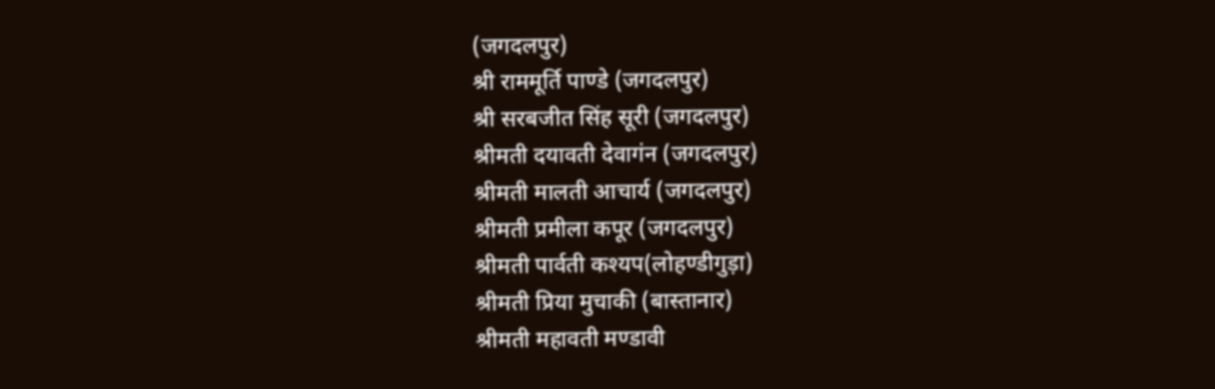(जगदलपुर)
श्री राममूर्ति पाण्डे (जगदलपुर)
श्री सरबजीत सिंह सूरी (जगदलपुर)
श्रीमती दयावती देवागंन (जगदलपुर)
श्रीमती मालती आचार्य (जगदलपुर)
श्रीमती प्रमीला कपूर (जगदलपुर)
श्रीमती पार्वती कश्यप(लोहण्डीगुड़ा)
श्रीमती प्रिया मुचाकी (बास्तानार)
श्रीमती महावती मण्डावी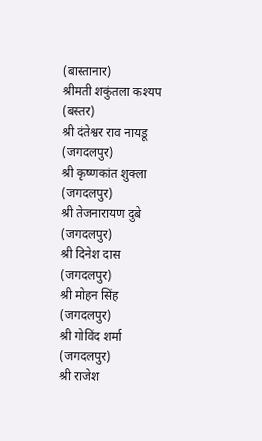(बास्तानार)
श्रीमती शकुंतला कश्यप (बस्तर)
श्री दंतेश्वर राव नायडू (जगदलपुर)
श्री कृष्णकांत शुक्ला (जगदलपुर)
श्री तेजनारायण दुबे (जगदलपुर)
श्री दिनेश दास (जगदलपुर)
श्री मोहन सिंह (जगदलपुर)
श्री गोविंद शर्मा (जगदलपुर)
श्री राजेश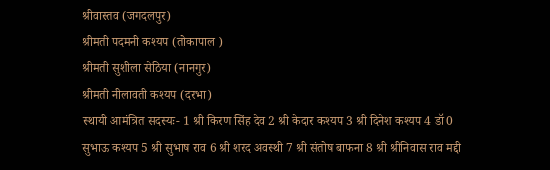श्रीवास्तव (जगदलपुर)
श्रीमती पदमनी कश्यप (तोकापाल )
श्रीमती सुशीला सेठिया (नानगुर)
श्रीमती नीलावती कश्यप (दरभा)
स्थायी आमंत्रित सदस्यः- 1 श्री किरण सिंह देव 2 श्री केदार कश्यप 3 श्री दिनेश कश्यप 4 डॉ0 सुभाऊ कश्यप 5 श्री सुभाष राव 6 श्री शरद अवस्थी 7 श्री संतोष बाफना 8 श्री श्रीनिवास राव मद्दी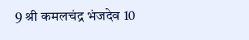9 श्री कमलचंद्र भंजदेव 10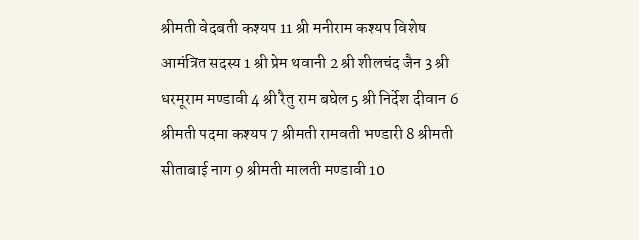श्रीमती वेदबती कश्यप 11 श्री मनीराम कश्यप विशेष आमंत्रित सदस्य 1 श्री प्रेम थवानी 2 श्री शीलचंद जैन 3 श्री धरमूराम मण्डावी 4 श्री रैतु राम बघेल 5 श्री निर्देश दीवान 6 श्रीमती पदमा कश्यप 7 श्रीमती रामवती भण्डारी 8 श्रीमती सीताबाई नाग 9 श्रीमती मालती मण्डावी 10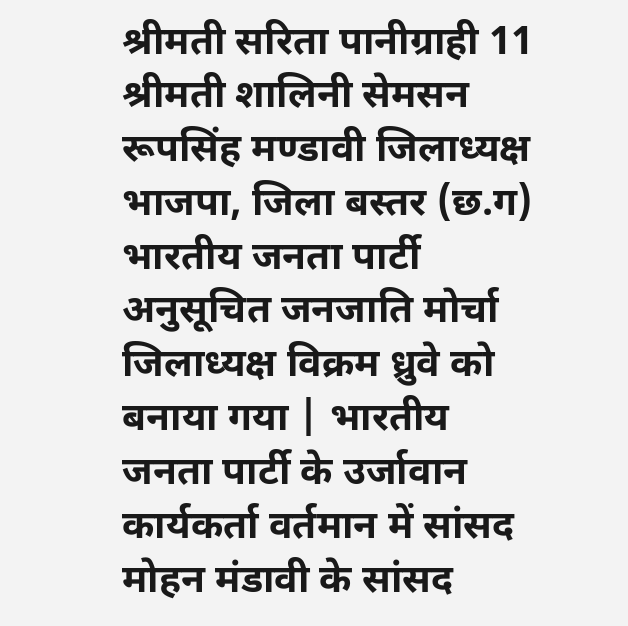श्रीमती सरिता पानीग्राही 11 श्रीमती शालिनी सेमसन रूपसिंह मण्डावी जिलाध्यक्ष भाजपा, जिला बस्तर (छ.ग)
भारतीय जनता पार्टी अनुसूचित जनजाति मोर्चा जिलाध्यक्ष विक्रम ध्रुवे को बनाया गया | भारतीय जनता पार्टी के उर्जावान कार्यकर्ता वर्तमान में सांसद मोहन मंडावी के सांसद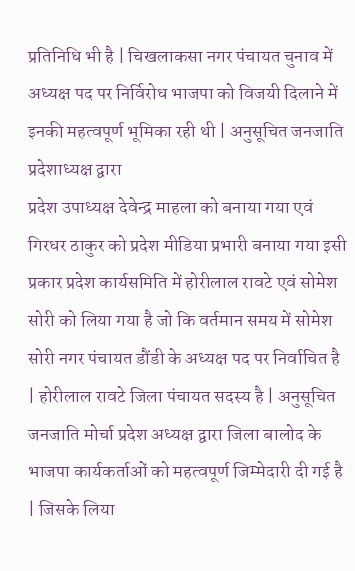प्रतिनिधि भी है | चिखलाकसा नगर पंचायत चुनाव में अध्यक्ष पद पर निर्विरोध भाजपा को विजयी दिलाने में इनकी महत्वपूर्ण भूमिका रही थी | अनुसूचित जनजाति प्रदेशाध्यक्ष द्वारा
प्रदेश उपाध्यक्ष देवेन्द्र माहला को बनाया गया एवं गिरधर ठाकुर को प्रदेश मीडिया प्रभारी बनाया गया इसी प्रकार प्रदेश कार्यसमिति में होरीलाल रावटे एवं सोमेश सोरी को लिया गया है जो कि वर्तमान समय में सोमेश सोरी नगर पंचायत डौंडी के अध्यक्ष पद पर निर्वाचित है | होरीलाल रावटे जिला पंचायत सदस्य है | अनुसूचित जनजाति मोर्चा प्रदेश अध्यक्ष द्वारा जिला बालोद के भाजपा कार्यकर्ताओं को महत्वपूर्ण जिम्मेदारी दी गई है | जिसके लिया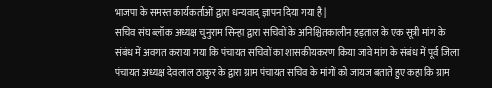भाजपा के समस्त कार्यकर्ताओं द्वारा धन्यवाद् ज्ञापन दिया गया है |
सचिव संघ ब्लॉक अध्यक्ष चुनुराम सिन्हा द्वारा सचिवों के अनिश्चितकालीन हड़ताल के एक सूत्री मांग के संबंध में अवगत कराया गया कि पंचायत सचिवों का शासकीयकरण किया जावे मांग के संबंध में पूर्व जिला पंचायत अध्यक्ष देवलाल ठाकुर के द्वारा ग्राम पंचायत सचिव के मांगों को जायज बताते हुए कहा कि ग्राम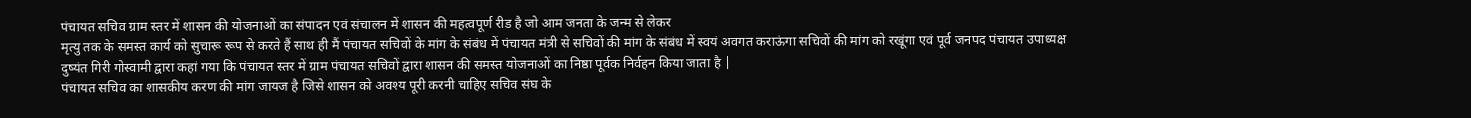पंचायत सचिव ग्राम स्तर में शासन की योजनाओं का संपादन एवं संचालन में शासन की महत्वपूर्ण रीड है जो आम जनता के जन्म से लेकर
मृत्यु तक के समस्त कार्य को सुचारू रूप से करते हैं साथ ही मैं पंचायत सचिवों के मांग के संबंध में पंचायत मंत्री से सचिवों की मांग के संबंध में स्वयं अवगत कराऊंगा सचिवों की मांग को रखूंगा एवं पूर्व जनपद पंचायत उपाध्यक्ष दुष्यंत गिरी गोस्वामी द्वारा कहां गया कि पंचायत स्तर में ग्राम पंचायत सचिवों द्वारा शासन की समस्त योजनाओं का निष्ठा पूर्वक निर्वहन किया जाता है |
पंचायत सचिव का शासकीय करण की मांग जायज है जिसे शासन को अवश्य पूरी करनी चाहिए सचिव संघ के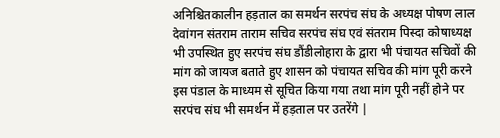अनिश्चितकालीन हड़ताल का समर्थन सरपंच संघ के अध्यक्ष पोषण लाल देवांगन संतराम ताराम सचिव सरपंच संघ एवं संतराम पिस्दा कोषाध्यक्ष भी उपस्थित हुए सरपंच संघ डौंडीलोहारा के द्वारा भी पंचायत सचिवों की मांग को जायज बताते हुए शासन को पंचायत सचिव की मांग पूरी करने इस पंडाल के माध्यम से सूचित किया गया तथा मांग पूरी नहीं होने पर सरपंच संघ भी समर्थन में हड़ताल पर उतरेंगे |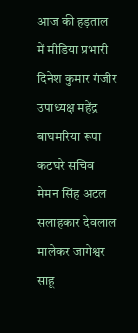आज की हड़ताल में मीडिया प्रभारी दिनेश कुमार गंजीर उपाध्यक्ष महेंद्र बाघमरिया रूपा कटघरे सचिव मेमन सिंह अटल सलाहकार देवलाल मालेकर जागेश्वर साहू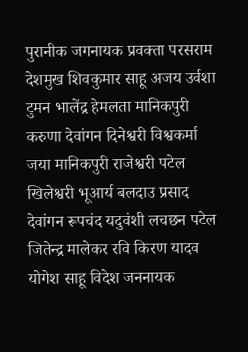पुरानीक जगनायक प्रवक्ता परसराम देशमुख शिवकुमार साहू अजय उर्वशा टुमन भालेंद्र हेमलता मानिकपुरी करुणा देवांगन दिनेश्वरी विश्वकर्मा जया मानिकपुरी राजेश्वरी पटेल खिलेश्वरी भूआर्य बलदाउ प्रसाद देवांगन रूपचंद यदुवंशी लचछन पटेल जितेन्द्र मालेकर रवि किरण यादव योगेश साहू विदेश जननायक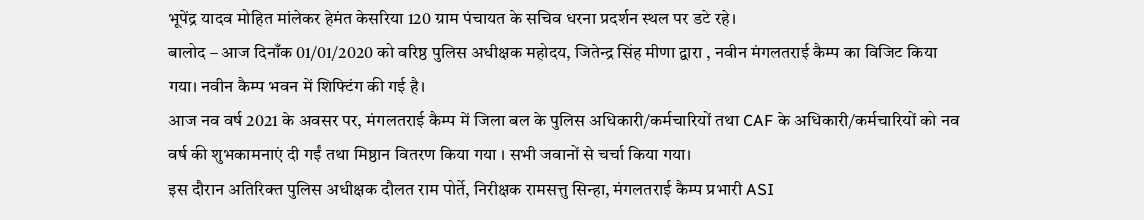भूपेंद्र यादव मोहित मांलेकर हेमंत केसरिया 120 ग्राम पंचायत के सचिव धरना प्रदर्शन स्थल पर डटे रहे।
बालोद – आज दिनाँक 01/01/2020 को वरिष्ठ पुलिस अधीक्षक महोदय, जितेन्द्र सिंह मीणा द्वारा , नवीन मंगलतराई कैम्प का विजिट किया गया। नवीन कैम्प भवन में शिफ्टिंग की गई है।
आज नव वर्ष 2021 के अवसर पर, मंगलतराई कैम्प में जिला बल के पुलिस अधिकारी/कर्मचारियों तथा CAF के अधिकारी/कर्मचारियों को नव वर्ष की शुभकामनाएं दी गईं तथा मिष्ठान वितरण किया गया । सभी जवानों से चर्चा किया गया।
इस दौरान अतिरिक्त पुलिस अधीक्षक दौलत राम पोर्ते, निरीक्षक रामसत्तु सिन्हा, मंगलतराई कैम्प प्रभारी ASI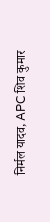निर्मल यादव, APC शिव कुमार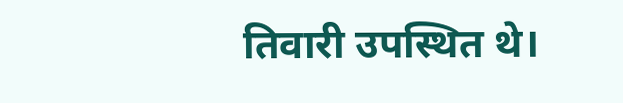तिवारी उपस्थित थे।